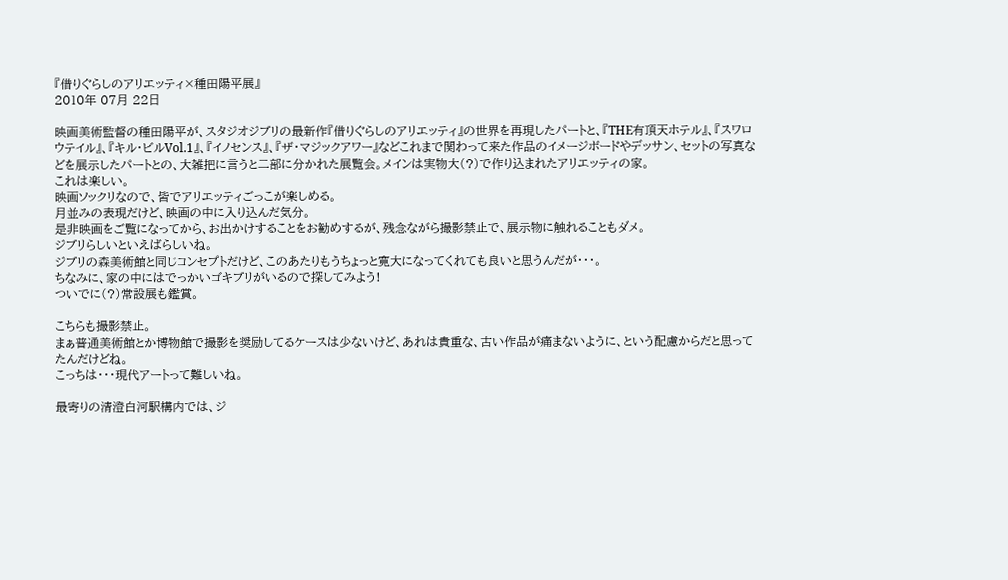『借りぐらしのアリエッティ×種田陽平展』
2010年 07月 22日

映画美術監督の種田陽平が、スタジオジブリの最新作『借りぐらしのアリエッティ』の世界を再現したパートと、『THE有頂天ホテル』、『スワロウテイル』、『キル・ビルVol.1』、『イノセンス』、『ザ・マジックアワー』などこれまで関わって来た作品のイメージボードやデッサン、セットの写真などを展示したパートとの、大雑把に言うと二部に分かれた展覧会。メインは実物大(?)で作り込まれたアリエッティの家。
これは楽しい。
映画ソックリなので、皆でアリエッティごっこが楽しめる。
月並みの表現だけど、映画の中に入り込んだ気分。
是非映画をご覧になってから、お出かけすることをお勧めするが、残念ながら撮影禁止で、展示物に触れることもダメ。
ジブリらしいといえばらしいね。
ジブリの森美術館と同じコンセプトだけど、このあたりもうちょっと寛大になってくれても良いと思うんだが・・・。
ちなみに、家の中にはでっかいゴキブリがいるので探してみよう!
ついでに(?)常設展も鑑賞。

こちらも撮影禁止。
まぁ普通美術館とか博物館で撮影を奨励してるケースは少ないけど、あれは貴重な、古い作品が痛まないように、という配慮からだと思ってたんだけどね。
こっちは・・・現代アートって難しいね。

最寄りの清澄白河駅構内では、ジ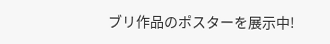ブリ作品のポスターを展示中!